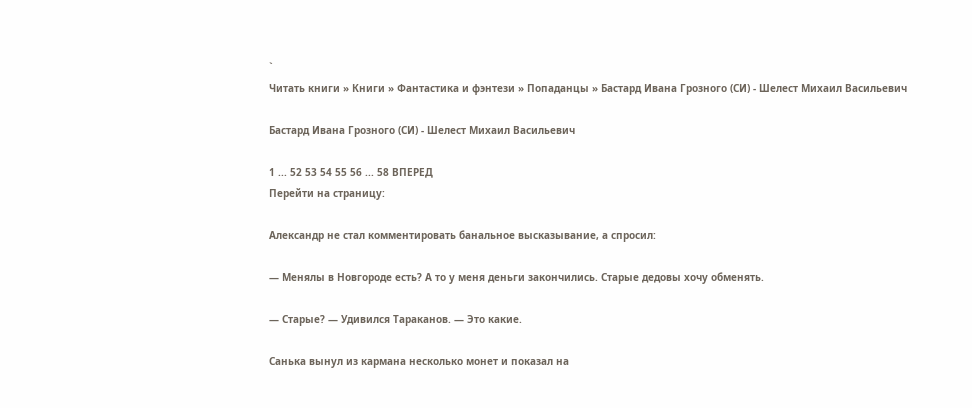`
Читать книги » Книги » Фантастика и фэнтези » Попаданцы » Бастард Ивана Грозного (СИ) - Шелест Михаил Васильевич

Бастард Ивана Грозного (СИ) - Шелест Михаил Васильевич

1 ... 52 53 54 55 56 ... 58 ВПЕРЕД
Перейти на страницу:

Александр не стал комментировать банальное высказывание, а спросил:

— Менялы в Новгороде есть? А то у меня деньги закончились. Старые дедовы хочу обменять.

— Старые? — Удивился Тараканов. — Это какие.

Санька вынул из кармана несколько монет и показал на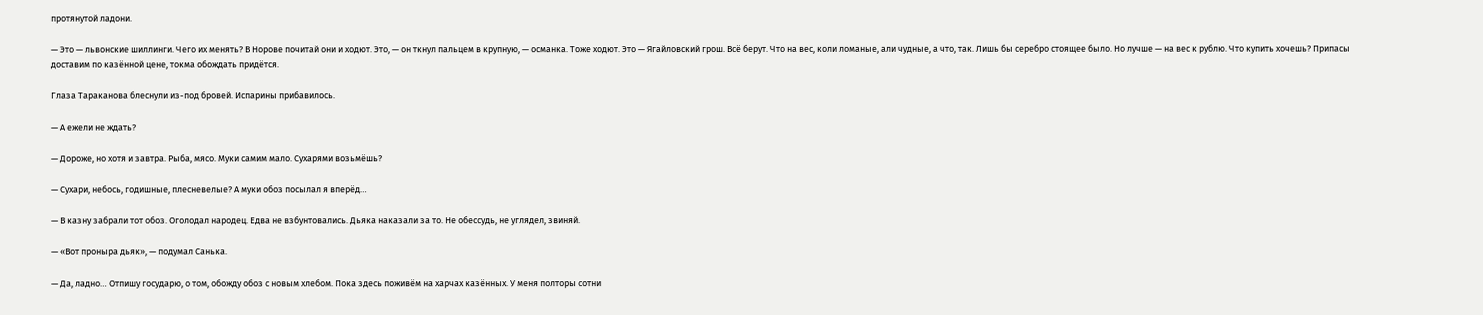протянутой ладони.

— Это — львонские шиллинги. Чего их менять? В Норове почитай они и ходют. Это, — он ткнул пальцем в крупную, — османка. Тоже ходют. Это — Ягайловский грош. Всё берут. Что на вес, коли ломаные, али чудные, а что, так. Лишь бы серебро стоящее было. Но лучше — на вес к рублю. Что купить хочешь? Припасы доставим по казённой цене, токма обождать придётся.

Глаза Тараканова блеснули из-под бровей. Испарины прибавилось.

— А ежели не ждать?

— Дороже, но хотя и завтра. Рыба, мясо. Муки самим мало. Сухарями возьмёшь?

— Сухари, небось, годишные, плесневелые? А муки обоз посылал я вперёд…

— В казну забрали тот обоз. Оголодал народец. Едва не взбунтовались. Дьяка наказали за то. Не обессудь, не углядел, звиняй.

— «Вот проныра дьяк», — подумал Санька.

— Да, ладно… Отпишу государю, о том, обожду обоз с новым хлебом. Пока здесь поживём на харчах казённых. У меня полторы сотни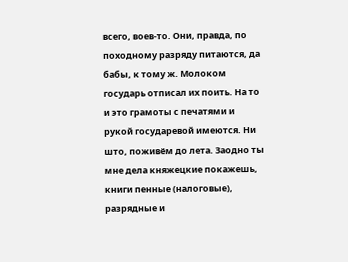всего, воев-то. Они, правда, по походному разряду питаются, да бабы, к тому ж. Молоком государь отписал их поить. На то и это грамоты с печатями и рукой государевой имеются. Ни што, поживём до лета. Заодно ты мне дела княжецкие покажешь, книги пенные (налоговые), разрядные и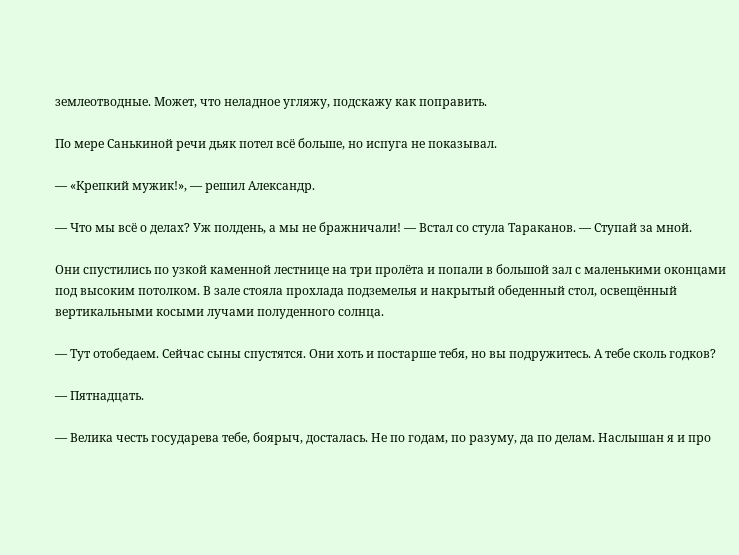землеотводные. Может, что неладное угляжу, подскажу как поправить.

По мере Санькиной речи дьяк потел всё больше, но испуга не показывал.

— «Крепкий мужик!», — решил Александр.

— Что мы всё о делах? Уж полдень, а мы не бражничали! — Встал со стула Тараканов. — Ступай за мной.

Они спустились по узкой каменной лестнице на три пролёта и попали в большой зал с маленькими оконцами под высоким потолком. В зале стояла прохлада подземелья и накрытый обеденный стол, освещённый вертикальными косыми лучами полуденного солнца.

— Тут отобедаем. Сейчас сыны спустятся. Они хоть и постарше тебя, но вы подружитесь. А тебе сколь годков?

— Пятнадцать.

— Велика честь государева тебе, боярыч, досталась. Не по годам, по разуму, да по делам. Наслышан я и про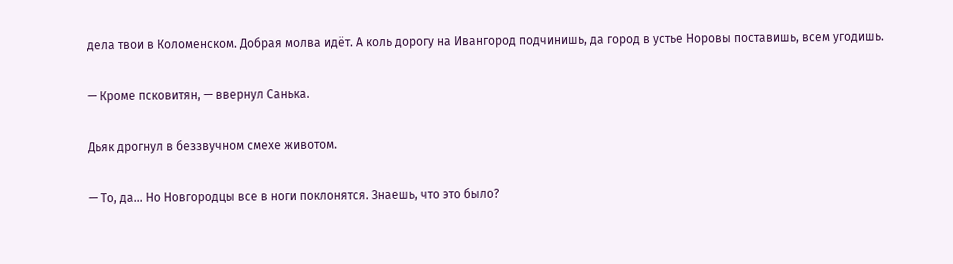дела твои в Коломенском. Добрая молва идёт. А коль дорогу на Ивангород подчинишь, да город в устье Норовы поставишь, всем угодишь.

— Кроме псковитян, — ввернул Санька.

Дьяк дрогнул в беззвучном смехе животом.

— То, да… Но Новгородцы все в ноги поклонятся. Знаешь, что это было?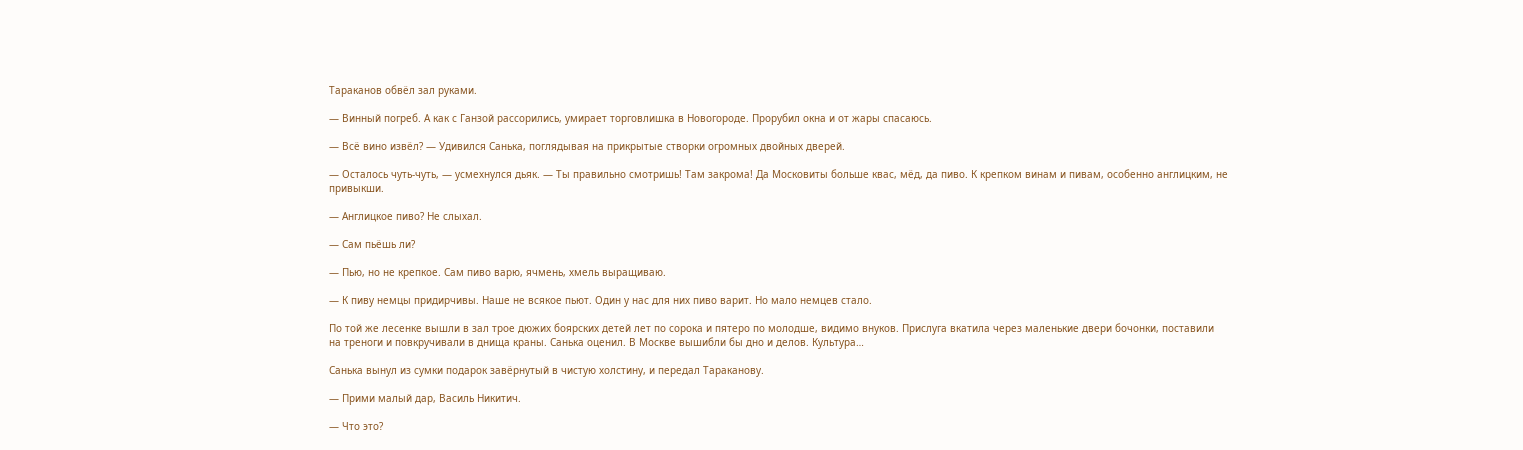Тараканов обвёл зал руками.

— Винный погреб. А как с Ганзой рассорились, умирает торговлишка в Новогороде. Прорубил окна и от жары спасаюсь.

— Всё вино извёл? — Удивился Санька, поглядывая на прикрытые створки огромных двойных дверей.

— Осталось чуть-чуть, — усмехнулся дьяк. — Ты правильно смотришь! Там закрома! Да Московиты больше квас, мёд, да пиво. К крепком винам и пивам, особенно англицким, не привыкши.

— Англицкое пиво? Не слыхал.

— Сам пьёшь ли?

— Пью, но не крепкое. Сам пиво варю, ячмень, хмель выращиваю.

— К пиву немцы придирчивы. Наше не всякое пьют. Один у нас для них пиво варит. Но мало немцев стало.

По той же лесенке вышли в зал трое дюжих боярских детей лет по сорока и пятеро по молодше, видимо внуков. Прислуга вкатила через маленькие двери бочонки, поставили на треноги и повкручивали в днища краны. Санька оценил. В Москве вышибли бы дно и делов. Культура…

Санька вынул из сумки подарок завёрнутый в чистую холстину, и передал Тараканову.

— Прими малый дар, Василь Никитич.

— Что это?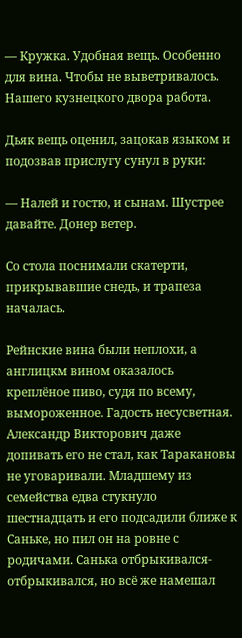— Кружка. Удобная вещь. Особенно для вина. Чтобы не выветривалось. Нашего кузнецкого двора работа.

Дьяк вещь оценил, зацокав языком и подозвав прислугу сунул в руки:

— Налей и гостю, и сынам. Шустрее давайте. Донер ветер.

Со стола поснимали скатерти, прикрывавшие снедь, и трапеза началась.

Рейнские вина были неплохи, а англицкм вином оказалось креплёное пиво, судя по всему, вымороженное. Гадость несусветная. Александр Викторович даже допивать его не стал, как Таракановы не уговаривали. Младшему из семейства едва стукнуло шестнадцать и его подсадили ближе к Саньке, но пил он на ровне с родичами. Санька отбрыкивался-отбрыкивался, но всё же намешал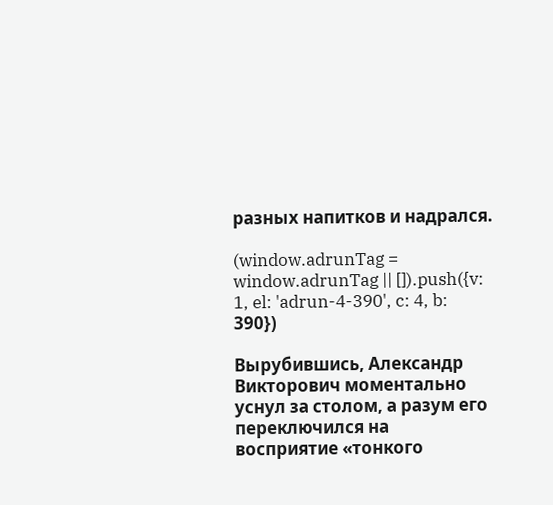разных напитков и надрался.

(window.adrunTag = window.adrunTag || []).push({v: 1, el: 'adrun-4-390', c: 4, b: 390})

Вырубившись, Александр Викторович моментально уснул за столом, а разум его переключился на восприятие «тонкого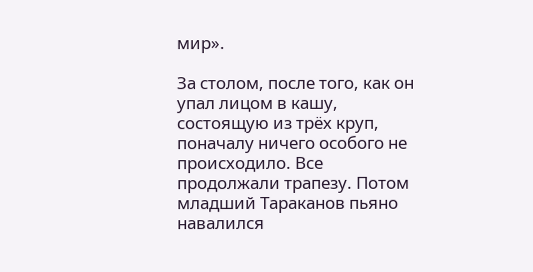мир».

За столом, после того, как он упал лицом в кашу, состоящую из трёх круп, поначалу ничего особого не происходило. Все продолжали трапезу. Потом младший Тараканов пьяно навалился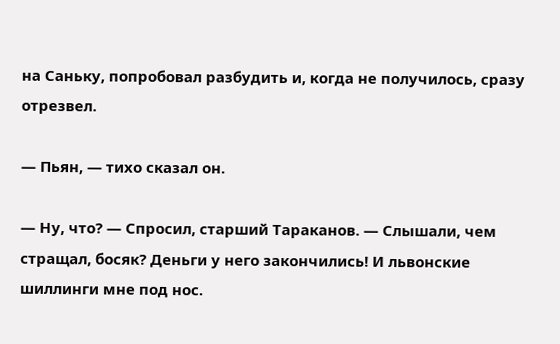на Саньку, попробовал разбудить и, когда не получилось, сразу отрезвел.

— Пьян, — тихо сказал он.

— Ну, что? — Спросил, старший Тараканов. — Слышали, чем стращал, босяк? Деньги у него закончились! И львонские шиллинги мне под нос.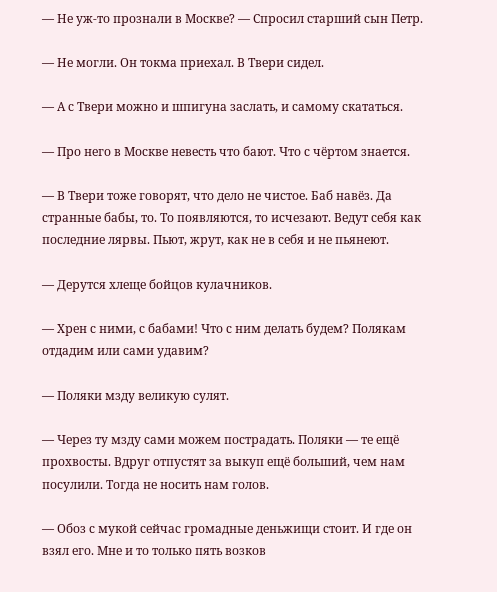— Не уж-то прознали в Москве? — Спросил старший сын Петр.

— Не могли. Он токма приехал. В Твери сидел.

— А с Твери можно и шпигуна заслать, и самому скататься.

— Про него в Москве невесть что бают. Что с чёртом знается.

— В Твери тоже говорят, что дело не чистое. Баб навёз. Да странные бабы, то. То появляются, то исчезают. Ведут себя как последние лярвы. Пьют, жрут, как не в себя и не пьянеют.

— Дерутся хлеще бойцов кулачников.

— Хрен с ними, с бабами! Что с ним делать будем? Полякам отдадим или сами удавим?

— Поляки мзду великую сулят.

— Через ту мзду сами можем пострадать. Поляки — те ещё прохвосты. Вдруг отпустят за выкуп ещё больший, чем нам посулили. Тогда не носить нам голов.

— Обоз с мукой сейчас громадные деньжищи стоит. И где он взял его. Мне и то только пять возков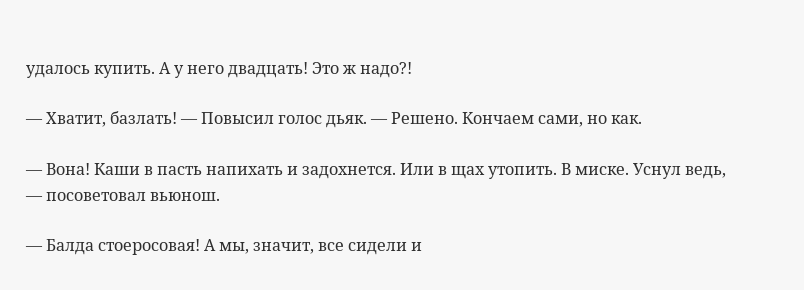удалось купить. А у него двадцать! Это ж надо?!

— Хватит, базлать! — Повысил голос дьяк. — Решено. Кончаем сами, но как.

— Вона! Каши в пасть напихать и задохнется. Или в щах утопить. В миске. Уснул ведь, — посоветовал вьюнош.

— Балда стоеросовая! А мы, значит, все сидели и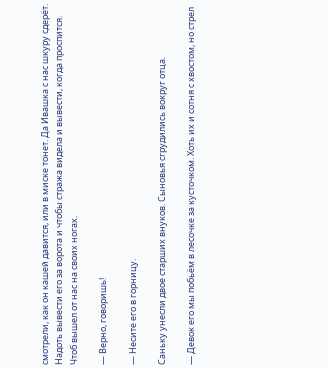смотрели, как он кашей давится, или в миске тонет. Да Ивашка с нас шкуру сдерёт. Надоть вывести его за ворота и чтобы стража видела и вывести, когда проспится. Чтоб вышел от нас на своих ногах.

— Верно, говоришь!

— Несите его в горницу.

Саньку унесли двое старших внуков. Сыновья сгрудились вокруг отца.

— Девок его мы побьём в лесочке за кусточком. Хоть их и сотня с хвостом, но стрел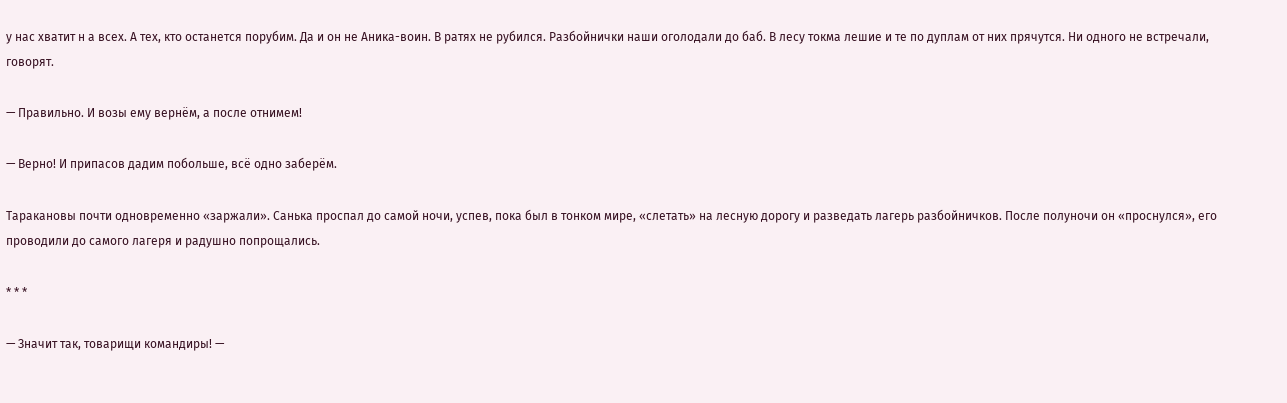у нас хватит н а всех. А тех, кто останется порубим. Да и он не Аника-воин. В ратях не рубился. Разбойнички наши оголодали до баб. В лесу токма лешие и те по дуплам от них прячутся. Ни одного не встречали, говорят.

— Правильно. И возы ему вернём, а после отнимем!

— Верно! И припасов дадим побольше, всё одно заберём.

Таракановы почти одновременно «заржали». Санька проспал до самой ночи, успев, пока был в тонком мире, «слетать» на лесную дорогу и разведать лагерь разбойничков. После полуночи он «проснулся», его проводили до самого лагеря и радушно попрощались.

* * *

— Значит так, товарищи командиры! —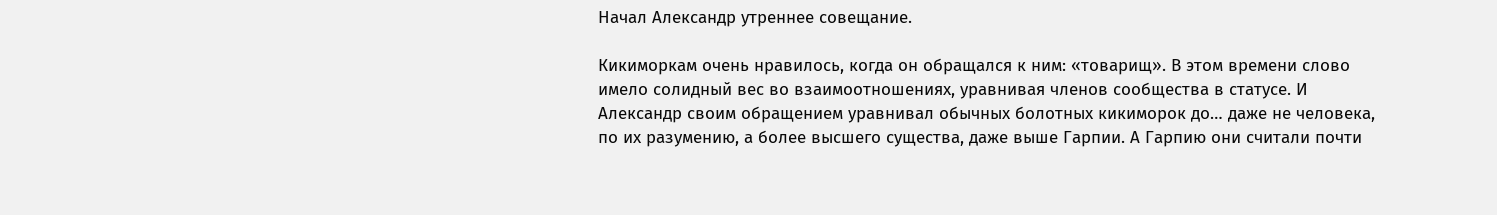Начал Александр утреннее совещание.

Кикиморкам очень нравилось, когда он обращался к ним: «товарищ». В этом времени слово имело солидный вес во взаимоотношениях, уравнивая членов сообщества в статусе. И Александр своим обращением уравнивал обычных болотных кикиморок до… даже не человека, по их разумению, а более высшего существа, даже выше Гарпии. А Гарпию они считали почти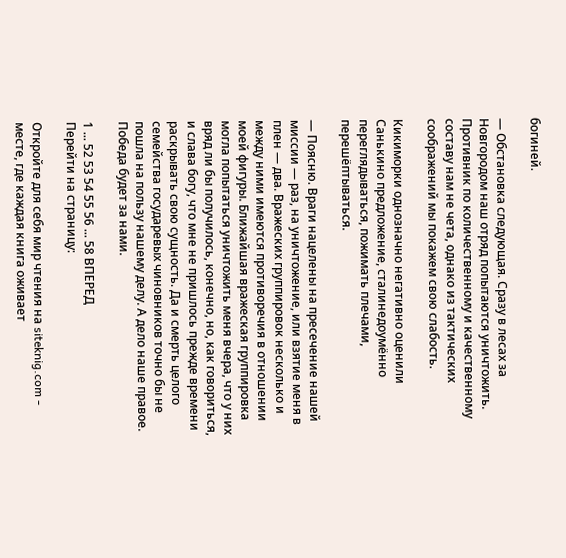богиней.

— Обстановка следующая. Сразу в лесах за Новгородом наш отряд попытаются уничтожить. Противник по количественному и качественному составу нам не чета, однако из тактических соображений мы покажем свою слабость.

Кикиморки однозначно негативно оценили Санькино предложение, сталинедоумённо переглядываться, пожимать плечами, перешёптываться.

— Поясню. Враги нацелены на пресечение нашей миссии — раз, на уничтожение, или взятие меня в плен — два. Вражеских группировок несколько и между ними имеются противоречия в отношении моей фигуры. Ближайшая вражеская группировка могла попытаться уничтожить меня вчера, что у них вряд ли бы получилось, конечно, но, как говориться, и слава богу, что мне не пришлось прежде времени раскрывать свою сущность. Да и смерть целого семейства государевых чиновников точно бы не пошла на пользу нашему делу. А дело наше правое. Победа будет за нами.

1 ... 52 53 54 55 56 ... 58 ВПЕРЕД
Перейти на страницу:

Откройте для себя мир чтения на siteknig.com - месте, где каждая книга оживает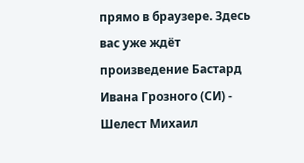прямо в браузере. Здесь вас уже ждёт произведение Бастард Ивана Грозного (СИ) - Шелест Михаил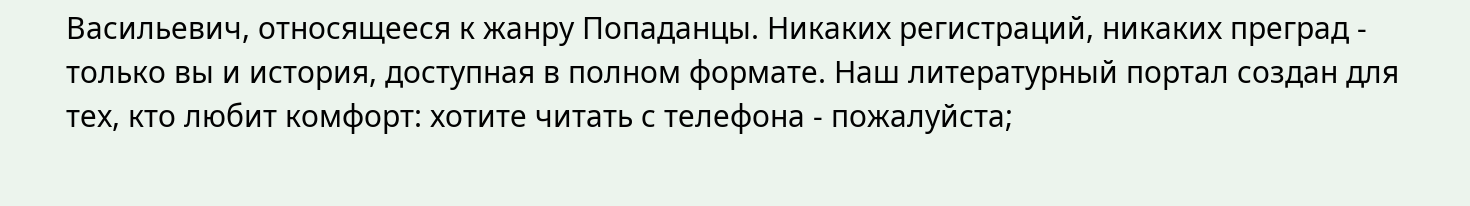Васильевич, относящееся к жанру Попаданцы. Никаких регистраций, никаких преград - только вы и история, доступная в полном формате. Наш литературный портал создан для тех, кто любит комфорт: хотите читать с телефона - пожалуйста;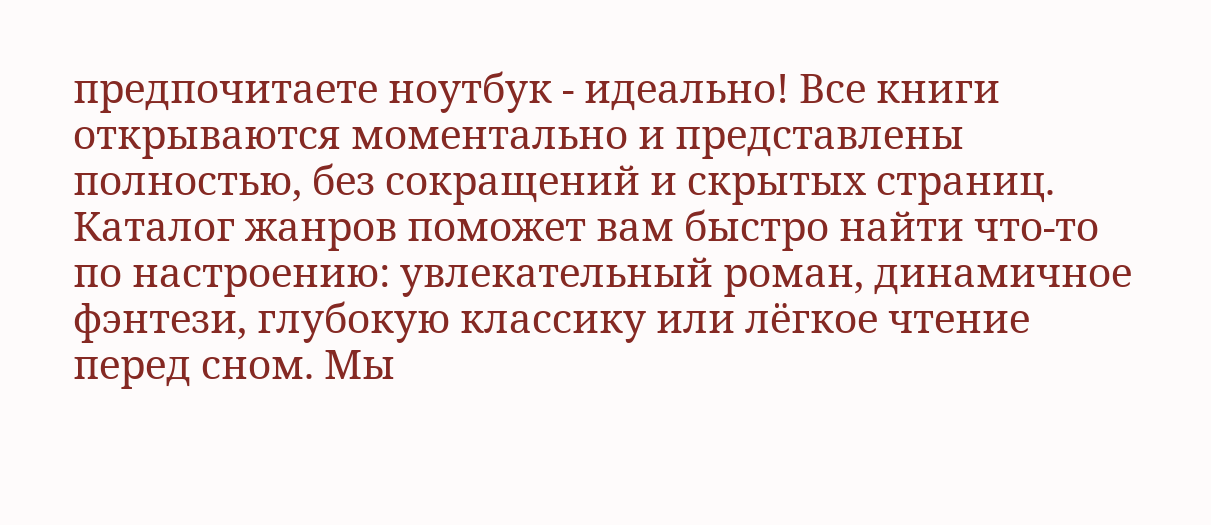предпочитаете ноутбук - идеально! Все книги открываются моментально и представлены полностью, без сокращений и скрытых страниц. Каталог жанров поможет вам быстро найти что-то по настроению: увлекательный роман, динамичное фэнтези, глубокую классику или лёгкое чтение перед сном. Мы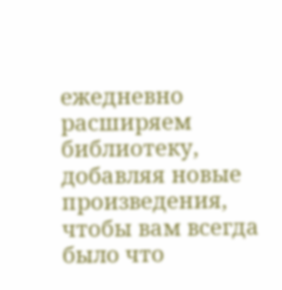ежедневно расширяем библиотеку, добавляя новые произведения, чтобы вам всегда было что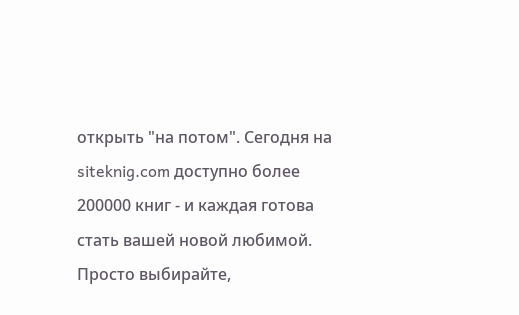открыть "на потом". Сегодня на siteknig.com доступно более 200000 книг - и каждая готова стать вашей новой любимой. Просто выбирайте,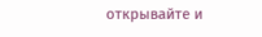открывайте и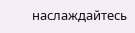наслаждайтесь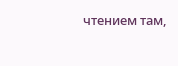чтением там,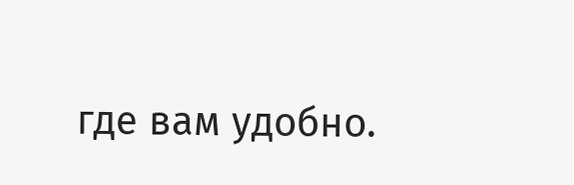где вам удобно.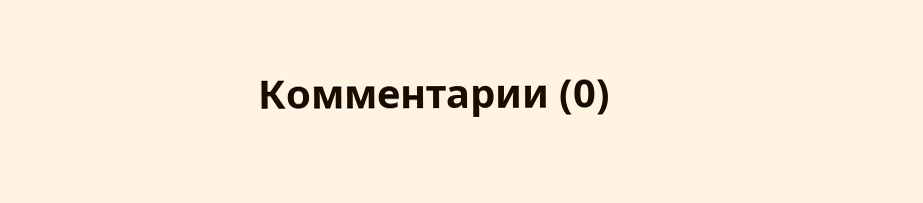Комментарии (0)